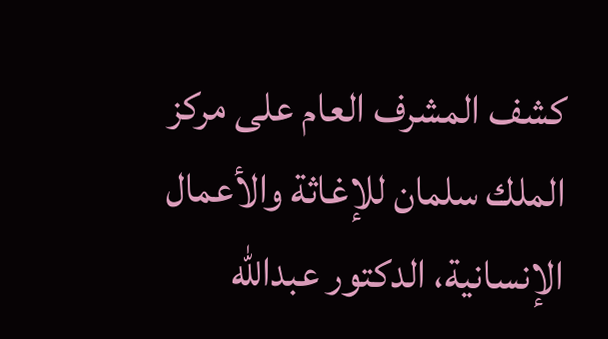كشف المشرف العام على مركز الملك سلمان للإغاثة والأعمال الإنسانية، الدكتور عبدالله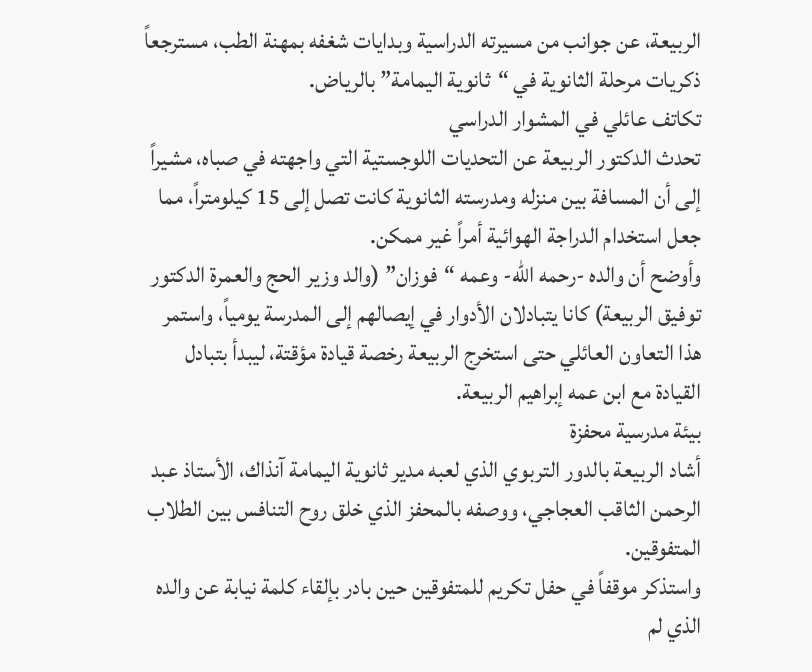الربيعة، عن جوانب من مسيرته الدراسية وبدايات شغفه بمهنة الطب، مسترجعاً ذكريات مرحلة الثانوية في “ثانوية اليمامة” بالرياض.
تكاتف عائلي في المشوار الدراسي
تحدث الدكتور الربيعة عن التحديات اللوجستية التي واجهته في صباه، مشيراً إلى أن المسافة بين منزله ومدرسته الثانوية كانت تصل إلى 15 كيلومتراً، مما جعل استخدام الدراجة الهوائية أمراً غير ممكن.
وأوضح أن والده -رحمه الله- وعمه “فوزان” (والد وزير الحج والعمرة الدكتور توفيق الربيعة) كانا يتبادلان الأدوار في إيصالهم إلى المدرسة يومياً، واستمر هذا التعاون العائلي حتى استخرج الربيعة رخصة قيادة مؤقتة، ليبدأ بتبادل القيادة مع ابن عمه إبراهيم الربيعة.
بيئة مدرسية محفزة
أشاد الربيعة بالدور التربوي الذي لعبه مدير ثانوية اليمامة آنذاك، الأستاذ عبد الرحمن الثاقب العجاجي، ووصفه بالمحفز الذي خلق روح التنافس بين الطلاب المتفوقين.
واستذكر موقفاً في حفل تكريم للمتفوقين حين بادر بإلقاء كلمة نيابة عن والده الذي لم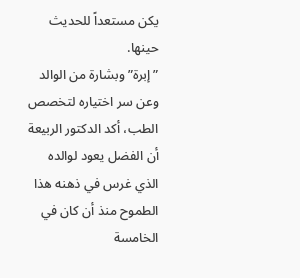يكن مستعداً للحديث حينها.
”إبرة” وبشارة من الوالد
وعن سر اختياره لتخصص الطب، أكد الدكتور الربيعة أن الفضل يعود لوالده الذي غرس في ذهنه هذا الطموح منذ أن كان في الخامسة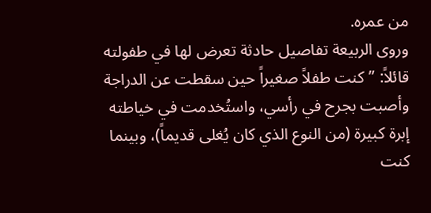من عمره.
وروى الربيعة تفاصيل حادثة تعرض لها في طفولته قائلاً: ”كنت طفلاً صغيراً حين سقطت عن الدراجة وأصبت بجرح في رأسي، واستُخدمت في خياطته إبرة كبيرة (من النوع الذي كان يُغلى قديماً)، وبينما كنت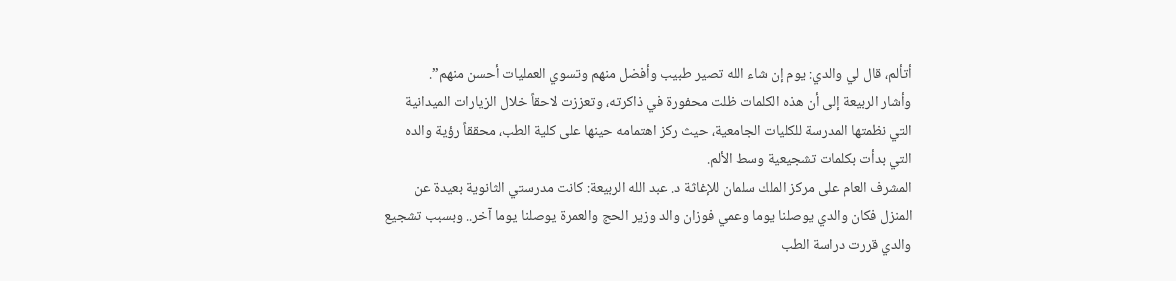أتألم، قال لي والدي: يوم إن شاء الله تصير طبيب وأفضل منهم وتسوي العمليات أحسن منهم”.
وأشار الربيعة إلى أن هذه الكلمات ظلت محفورة في ذاكرته، وتعززت لاحقاً خلال الزيارات الميدانية التي نظمتها المدرسة للكليات الجامعية، حيث ركز اهتمامه حينها على كلية الطب، محققاً رؤية والده التي بدأت بكلمات تشجيعية وسط الألم.
المشرف العام على مركز الملك سلمان للإغاثة د. عبد الله الربيعة: كانت مدرستي الثانوية بعيدة عن المنزل فكان والدي يوصلنا يوما وعمي فوزان والد وزير الحج والعمرة يوصلنا يوما آخر.. وبسبب تشجيع والدي قررت دراسة الطب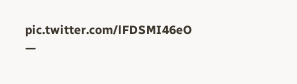pic.twitter.com/lFDSMI46eO
—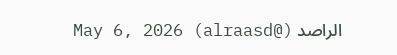الراصد (@alraasd) May 6, 2026